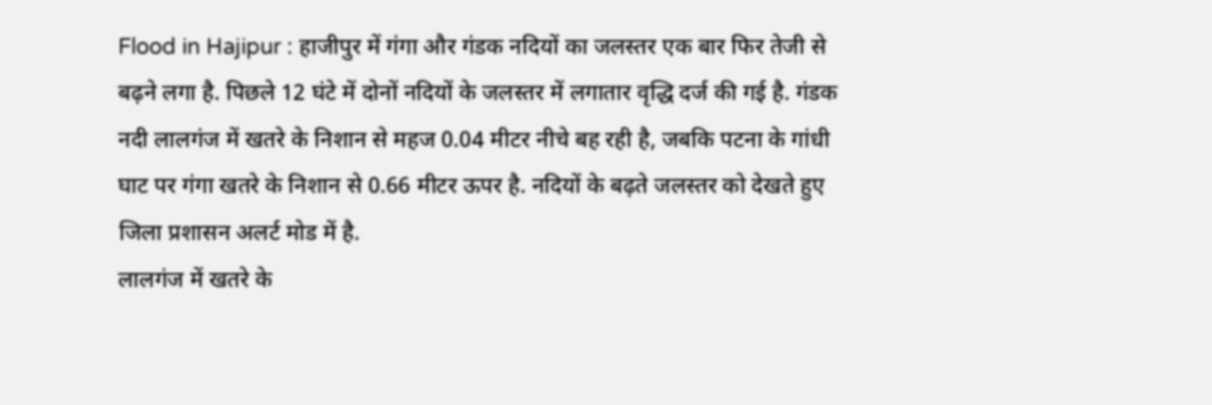Flood in Hajipur : हाजीपुर में गंगा और गंडक नदियों का जलस्तर एक बार फिर तेजी से बढ़ने लगा है. पिछले 12 घंटे में दोनों नदियों के जलस्तर में लगातार वृद्धि दर्ज की गई है. गंडक नदी लालगंज में खतरे के निशान से महज 0.04 मीटर नीचे बह रही है, जबकि पटना के गांधी घाट पर गंगा खतरे के निशान से 0.66 मीटर ऊपर है. नदियों के बढ़ते जलस्तर को देखते हुए जिला प्रशासन अलर्ट मोड में है.
लालगंज में खतरे के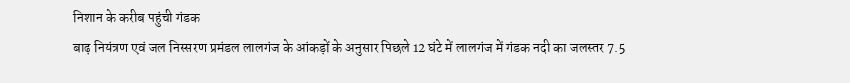निशान के करीब पहुंची गंडक
बाढ़ नियंत्रण एवं जल निस्सरण प्रमंडल लालगंज के आंकड़ों के अनुसार पिछले 12 घंटे में लालगंज में गंडक नदी का जलस्तर 7.5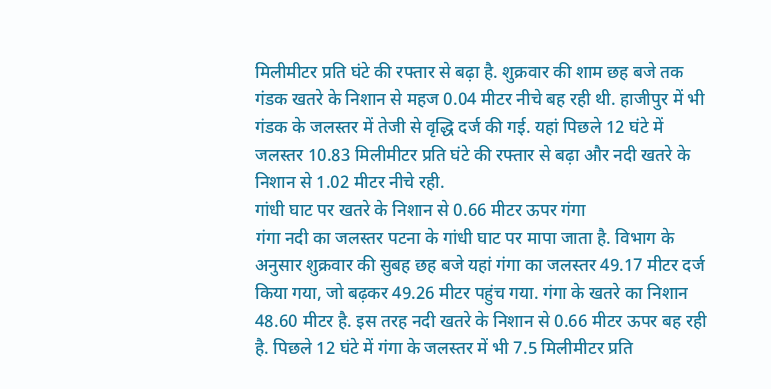मिलीमीटर प्रति घंटे की रफ्तार से बढ़ा है. शुक्रवार की शाम छह बजे तक गंडक खतरे के निशान से महज 0.04 मीटर नीचे बह रही थी. हाजीपुर में भी गंडक के जलस्तर में तेजी से वृद्धि दर्ज की गई. यहां पिछले 12 घंटे में जलस्तर 10.83 मिलीमीटर प्रति घंटे की रफ्तार से बढ़ा और नदी खतरे के निशान से 1.02 मीटर नीचे रही.
गांधी घाट पर खतरे के निशान से 0.66 मीटर ऊपर गंगा
गंगा नदी का जलस्तर पटना के गांधी घाट पर मापा जाता है. विभाग के अनुसार शुक्रवार की सुबह छह बजे यहां गंगा का जलस्तर 49.17 मीटर दर्ज किया गया, जो बढ़कर 49.26 मीटर पहुंच गया. गंगा के खतरे का निशान 48.60 मीटर है. इस तरह नदी खतरे के निशान से 0.66 मीटर ऊपर बह रही है. पिछले 12 घंटे में गंगा के जलस्तर में भी 7.5 मिलीमीटर प्रति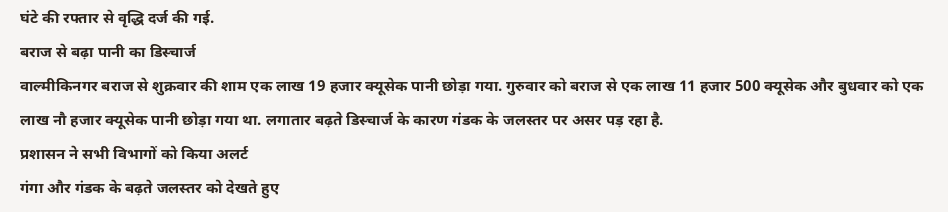घंटे की रफ्तार से वृद्धि दर्ज की गई.
बराज से बढ़ा पानी का डिस्चार्ज
वाल्मीकिनगर बराज से शुक्रवार की शाम एक लाख 19 हजार क्यूसेक पानी छोड़ा गया. गुरुवार को बराज से एक लाख 11 हजार 500 क्यूसेक और बुधवार को एक लाख नौ हजार क्यूसेक पानी छोड़ा गया था. लगातार बढ़ते डिस्चार्ज के कारण गंडक के जलस्तर पर असर पड़ रहा है.
प्रशासन ने सभी विभागों को किया अलर्ट
गंगा और गंडक के बढ़ते जलस्तर को देखते हुए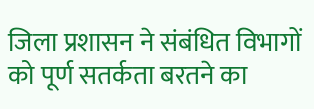जिला प्रशासन ने संबंधित विभागों को पूर्ण सतर्कता बरतने का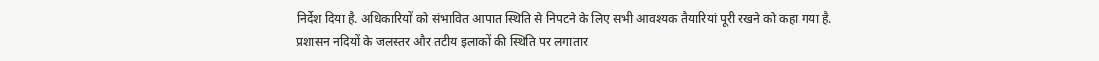निर्देश दिया है. अधिकारियों को संभावित आपात स्थिति से निपटने के लिए सभी आवश्यक तैयारियां पूरी रखने को कहा गया है. प्रशासन नदियों के जलस्तर और तटीय इलाकों की स्थिति पर लगातार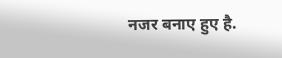नजर बनाए हुए है.